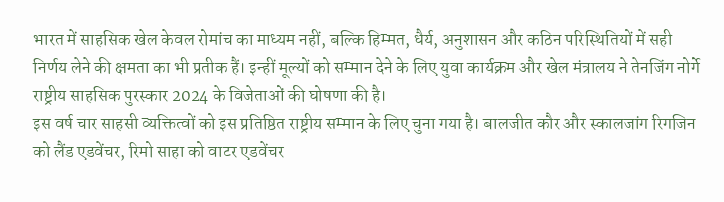भारत में साहसिक खेल केवल रोमांच का माध्यम नहीं, बल्कि हिम्मत, धैर्य, अनुशासन और कठिन परिस्थितियों में सही निर्णय लेने की क्षमता का भी प्रतीक हैं। इन्हीं मूल्यों को सम्मान देने के लिए युवा कार्यक्रम और खेल मंत्रालय ने तेनजिंग नोर्गे राष्ट्रीय साहसिक पुरस्कार 2024 के विजेताओं की घोषणा की है।
इस वर्ष चार साहसी व्यक्तित्वों को इस प्रतिष्ठित राष्ट्रीय सम्मान के लिए चुना गया है। बालजीत कौर और स्कालजांग रिगजिन को लैंड एडवेंचर, रिमो साहा को वाटर एडवेंचर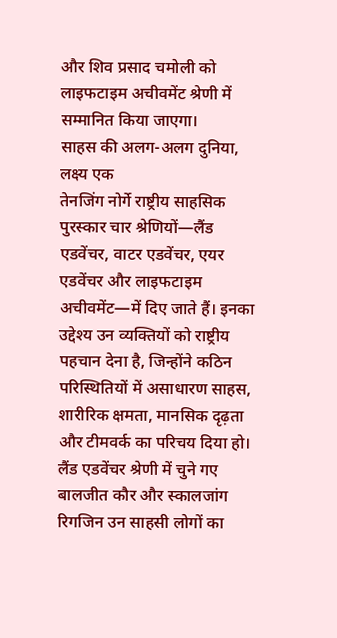और शिव प्रसाद चमोली को लाइफटाइम अचीवमेंट श्रेणी में सम्मानित किया जाएगा।
साहस की अलग-अलग दुनिया, लक्ष्य एक
तेनजिंग नोर्गे राष्ट्रीय साहसिक पुरस्कार चार श्रेणियों—लैंड एडवेंचर, वाटर एडवेंचर, एयर एडवेंचर और लाइफटाइम अचीवमेंट—में दिए जाते हैं। इनका उद्देश्य उन व्यक्तियों को राष्ट्रीय पहचान देना है, जिन्होंने कठिन परिस्थितियों में असाधारण साहस, शारीरिक क्षमता, मानसिक दृढ़ता और टीमवर्क का परिचय दिया हो।
लैंड एडवेंचर श्रेणी में चुने गए बालजीत कौर और स्कालजांग रिगजिन उन साहसी लोगों का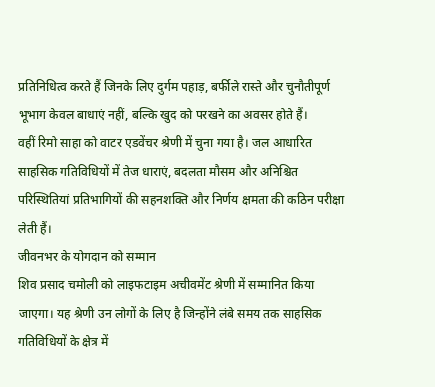प्रतिनिधित्व करते हैं जिनके लिए दुर्गम पहाड़, बर्फीले रास्ते और चुनौतीपूर्ण भूभाग केवल बाधाएं नहीं, बल्कि खुद को परखने का अवसर होते हैं।
वहीं रिमो साहा को वाटर एडवेंचर श्रेणी में चुना गया है। जल आधारित साहसिक गतिविधियों में तेज धाराएं, बदलता मौसम और अनिश्चित परिस्थितियां प्रतिभागियों की सहनशक्ति और निर्णय क्षमता की कठिन परीक्षा लेती हैं।
जीवनभर के योगदान को सम्मान
शिव प्रसाद चमोली को लाइफटाइम अचीवमेंट श्रेणी में सम्मानित किया जाएगा। यह श्रेणी उन लोगों के लिए है जिन्होंने लंबे समय तक साहसिक गतिविधियों के क्षेत्र में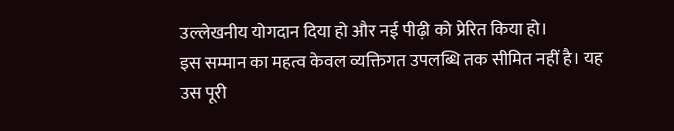उल्लेखनीय योगदान दिया हो और नई पीढ़ी को प्रेरित किया हो।
इस सम्मान का महत्व केवल व्यक्तिगत उपलब्धि तक सीमित नहीं है। यह उस पूरी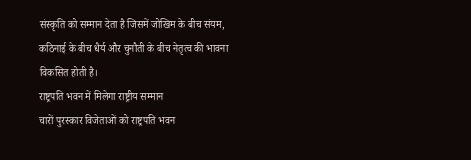संस्कृति को सम्मान देता है जिसमें जोखिम के बीच संयम, कठिनाई के बीच धैर्य और चुनौती के बीच नेतृत्व की भावना विकसित होती है।
राष्ट्रपति भवन में मिलेगा राष्ट्रीय सम्मान
चारों पुरस्कार विजेताओं को राष्ट्रपति भवन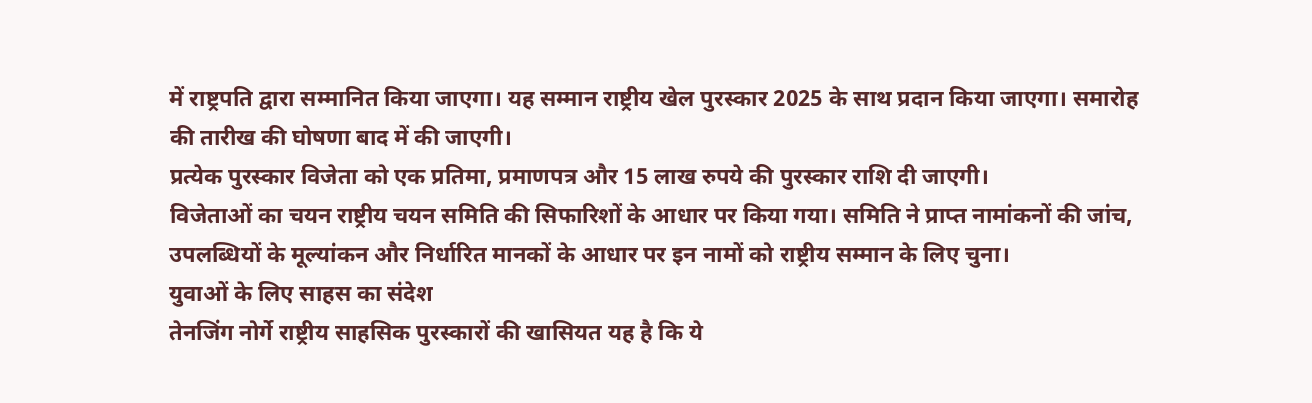में राष्ट्रपति द्वारा सम्मानित किया जाएगा। यह सम्मान राष्ट्रीय खेल पुरस्कार 2025 के साथ प्रदान किया जाएगा। समारोह की तारीख की घोषणा बाद में की जाएगी।
प्रत्येक पुरस्कार विजेता को एक प्रतिमा, प्रमाणपत्र और 15 लाख रुपये की पुरस्कार राशि दी जाएगी।
विजेताओं का चयन राष्ट्रीय चयन समिति की सिफारिशों के आधार पर किया गया। समिति ने प्राप्त नामांकनों की जांच, उपलब्धियों के मूल्यांकन और निर्धारित मानकों के आधार पर इन नामों को राष्ट्रीय सम्मान के लिए चुना।
युवाओं के लिए साहस का संदेश
तेनजिंग नोर्गे राष्ट्रीय साहसिक पुरस्कारों की खासियत यह है कि ये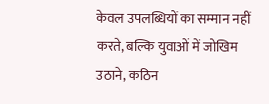केवल उपलब्धियों का सम्मान नहीं करते, बल्कि युवाओं में जोखिम उठाने, कठिन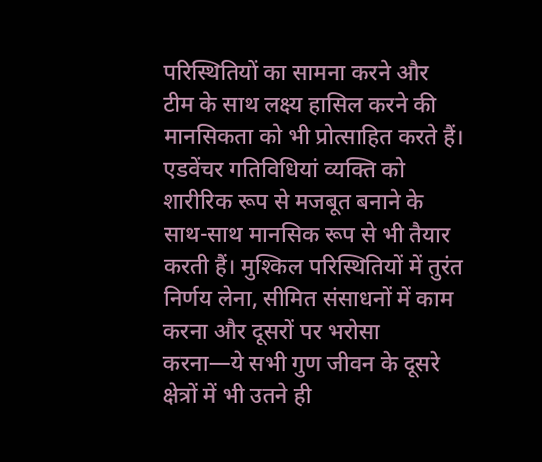परिस्थितियों का सामना करने और टीम के साथ लक्ष्य हासिल करने की मानसिकता को भी प्रोत्साहित करते हैं।
एडवेंचर गतिविधियां व्यक्ति को शारीरिक रूप से मजबूत बनाने के साथ-साथ मानसिक रूप से भी तैयार करती हैं। मुश्किल परिस्थितियों में तुरंत निर्णय लेना, सीमित संसाधनों में काम करना और दूसरों पर भरोसा करना—ये सभी गुण जीवन के दूसरे क्षेत्रों में भी उतने ही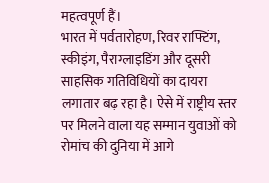महत्वपूर्ण हैं।
भारत में पर्वतारोहण, रिवर राफ्टिंग, स्कीइंग, पैराग्लाइडिंग और दूसरी साहसिक गतिविधियों का दायरा लगातार बढ़ रहा है। ऐसे में राष्ट्रीय स्तर पर मिलने वाला यह सम्मान युवाओं को रोमांच की दुनिया में आगे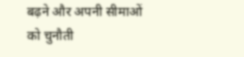बढ़ने और अपनी सीमाओं को चुनौती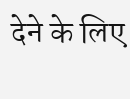देने के लिए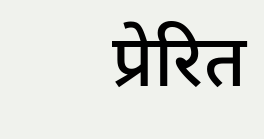प्रेरित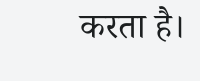करता है।